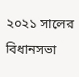২০২১ সালের বিধানসভা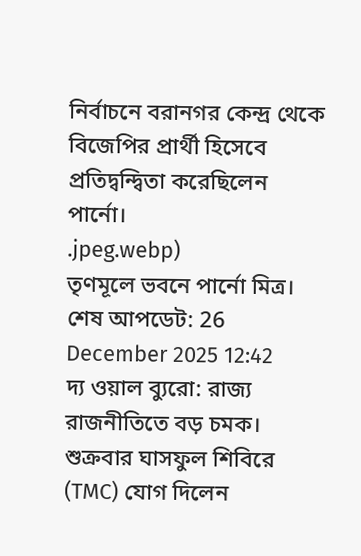নির্বাচনে বরানগর কেন্দ্র থেকে বিজেপির প্রার্থী হিসেবে প্রতিদ্বন্দ্বিতা করেছিলেন পার্নো।
.jpeg.webp)
তৃণমূলে ভবনে পার্নো মিত্র।
শেষ আপডেট: 26 December 2025 12:42
দ্য ওয়াল ব্যুরো: রাজ্য রাজনীতিতে বড় চমক। শুক্রবার ঘাসফুল শিবিরে (TMC) যোগ দিলেন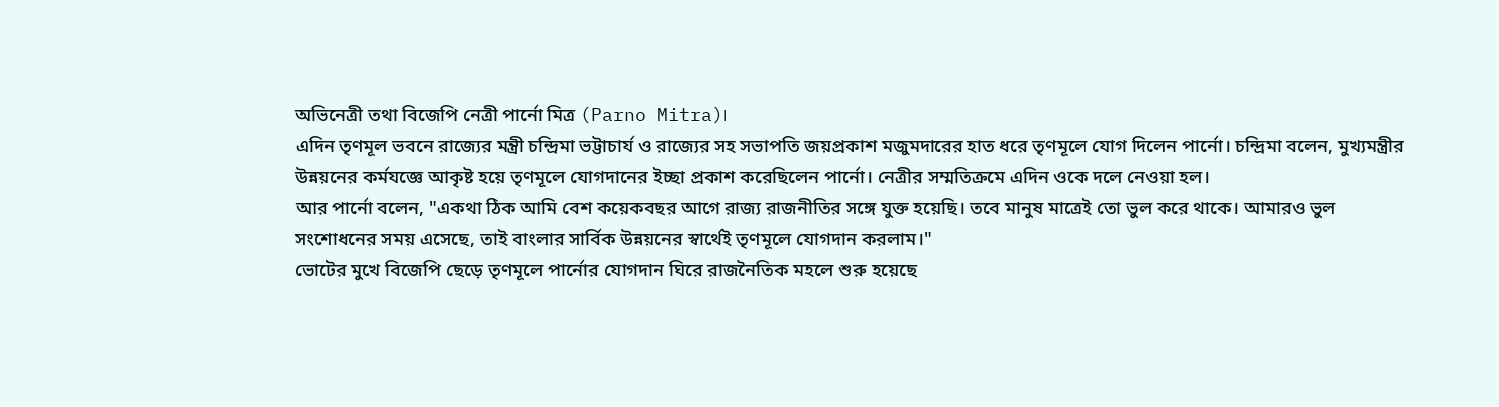অভিনেত্রী তথা বিজেপি নেত্রী পার্নো মিত্র (Parno Mitra)।
এদিন তৃণমূল ভবনে রাজ্যের মন্ত্রী চন্দ্রিমা ভট্টাচার্য ও রাজ্যের সহ সভাপতি জয়প্রকাশ মজুমদারের হাত ধরে তৃণমূলে যোগ দিলেন পার্নো। চন্দ্রিমা বলেন, মুখ্যমন্ত্রীর উন্নয়নের কর্মযজ্ঞে আকৃষ্ট হয়ে তৃণমূলে যোগদানের ইচ্ছা প্রকাশ করেছিলেন পার্নো। নেত্রীর সম্মতিক্রমে এদিন ওকে দলে নেওয়া হল।
আর পার্নো বলেন, "একথা ঠিক আমি বেশ কয়েকবছর আগে রাজ্য রাজনীতির সঙ্গে যুক্ত হয়েছি। তবে মানুষ মাত্রেই তো ভুল করে থাকে। আমারও ভুল সংশোধনের সময় এসেছে, তাই বাংলার সার্বিক উন্নয়নের স্বার্থেই তৃণমূলে যোগদান করলাম।"
ভোটের মুখে বিজেপি ছেড়ে তৃণমূলে পার্নোর যোগদান ঘিরে রাজনৈতিক মহলে শুরু হয়েছে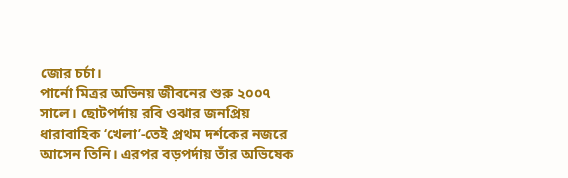জোর চর্চা।
পার্নো মিত্রর অভিনয় জীবনের শুরু ২০০৭ সালে। ছোটপর্দায় রবি ওঝার জনপ্রিয় ধারাবাহিক ‘খেলা’-তেই প্রথম দর্শকের নজরে আসেন তিনি। এরপর বড়পর্দায় তাঁর অভিষেক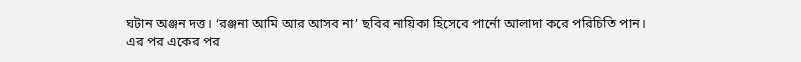ঘটান অঞ্জন দত্ত। ‘রঞ্জনা আমি আর আসব না’ ছবির নায়িকা হিসেবে পার্নো আলাদা করে পরিচিতি পান।
এর পর একের পর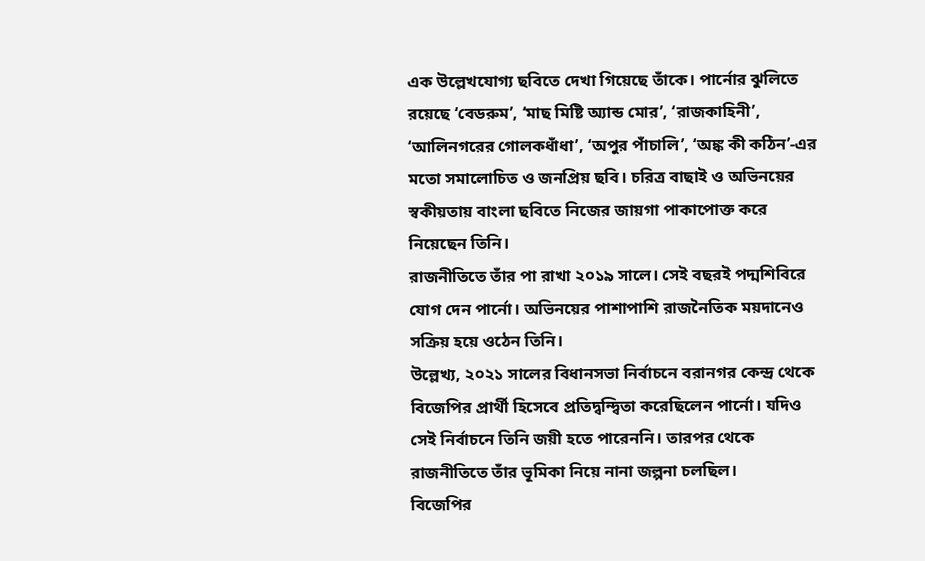এক উল্লেখযোগ্য ছবিতে দেখা গিয়েছে তাঁকে। পার্নোর ঝুলিতে রয়েছে ‘বেডরুম’, ‘মাছ মিষ্টি অ্যান্ড মোর’, ‘রাজকাহিনী’, ‘আলিনগরের গোলকধাঁধা’, ‘অপুর পাঁচালি’, ‘অঙ্ক কী কঠিন’-এর মতো সমালোচিত ও জনপ্রিয় ছবি। চরিত্র বাছাই ও অভিনয়ের স্বকীয়তায় বাংলা ছবিতে নিজের জায়গা পাকাপোক্ত করে নিয়েছেন তিনি।
রাজনীতিতে তাঁর পা রাখা ২০১৯ সালে। সেই বছরই পদ্মশিবিরে যোগ দেন পার্নো। অভিনয়ের পাশাপাশি রাজনৈতিক ময়দানেও সক্রিয় হয়ে ওঠেন তিনি।
উল্লেখ্য, ২০২১ সালের বিধানসভা নির্বাচনে বরানগর কেন্দ্র থেকে বিজেপির প্রার্থী হিসেবে প্রতিদ্বন্দ্বিতা করেছিলেন পার্নো। যদিও সেই নির্বাচনে তিনি জয়ী হতে পারেননি। তারপর থেকে রাজনীতিতে তাঁর ভূমিকা নিয়ে নানা জল্পনা চলছিল।
বিজেপির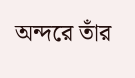অন্দরে তাঁর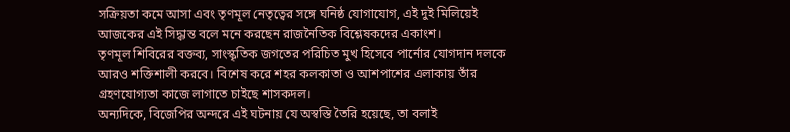সক্রিয়তা কমে আসা এবং তৃণমূল নেতৃত্বের সঙ্গে ঘনিষ্ঠ যোগাযোগ, এই দুই মিলিয়েই আজকের এই সিদ্ধান্ত বলে মনে করছেন রাজনৈতিক বিশ্লেষকদের একাংশ।
তৃণমূল শিবিরের বক্তব্য, সাংস্কৃতিক জগতের পরিচিত মুখ হিসেবে পার্নোর যোগদান দলকে আরও শক্তিশালী করবে। বিশেষ করে শহর কলকাতা ও আশপাশের এলাকায় তাঁর গ্রহণযোগ্যতা কাজে লাগাতে চাইছে শাসকদল।
অন্যদিকে, বিজেপির অন্দরে এই ঘটনায় যে অস্বস্তি তৈরি হয়েছে, তা বলাই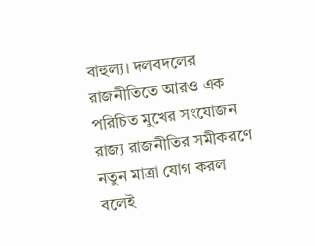বাহুল্য। দলবদলের রাজনীতিতে আরও এক পরিচিত মুখের সংযোজন রাজ্য রাজনীতির সমীকরণে নতুন মাত্রা যোগ করল বলেই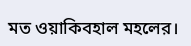মত ওয়াকিবহাল মহলের।